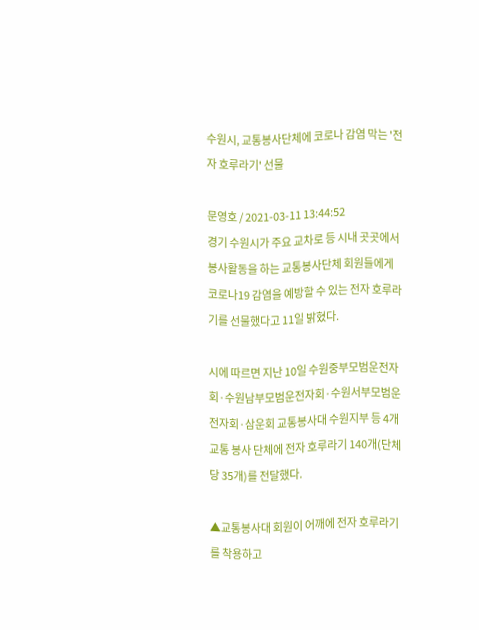수원시, 교통봉사단체에 코로나 감염 막는 '전자 호루라기' 선물

문영호 / 2021-03-11 13:44:52
경기 수원시가 주요 교차로 등 시내 곳곳에서 봉사활동을 하는 교통봉사단체 회원들에게 코로나19 감염을 예방할 수 있는 전자 호루라기를 선물했다고 11일 밝혔다.

시에 따르면 지난 10일 수원중부모범운전자회·수원남부모범운전자회·수원서부모범운전자회·삼운회 교통봉사대 수원지부 등 4개 교통 봉사 단체에 전자 호루라기 140개(단체당 35개)를 전달했다.

▲교통봉사대 회원이 어깨에 전자 호루라기를 착용하고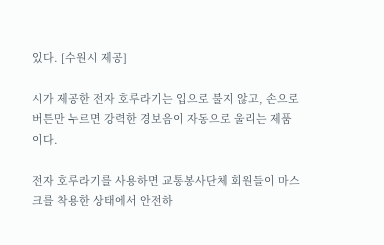있다. [수원시 제공]

시가 제공한 전자 호루라기는 입으로 불지 않고, 손으로 버튼만 누르면 강력한 경보음이 자동으로 울리는 제품이다.

전자 호루라기를 사용하면 교통봉사단체 회원들이 마스크를 착용한 상태에서 안전하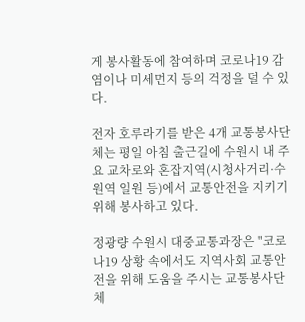게 봉사활동에 참여하며 코로나19 감염이나 미세먼지 등의 걱정을 덜 수 있다.

전자 호루라기를 받은 4개 교통봉사단체는 평일 아침 출근길에 수원시 내 주요 교차로와 혼잡지역(시청사거리·수원역 일원 등)에서 교통안전을 지키기 위해 봉사하고 있다.

정광량 수원시 대중교통과장은 "코로나19 상황 속에서도 지역사회 교통안전을 위해 도움을 주시는 교통봉사단체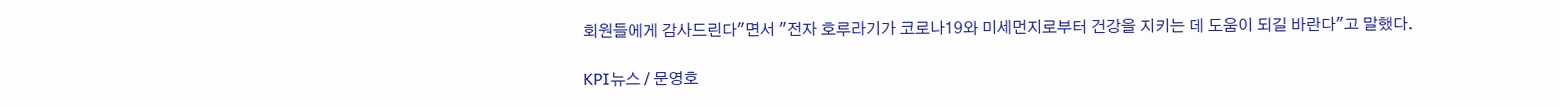회원들에게 감사드린다"면서 "전자 호루라기가 코로나19와 미세먼지로부터 건강을 지키는 데 도움이 되길 바란다"고 말했다.

KPI뉴스 / 문영호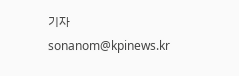기자 sonanom@kpinews.kr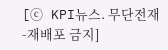[ⓒ KPI뉴스. 무단전재-재배포 금지]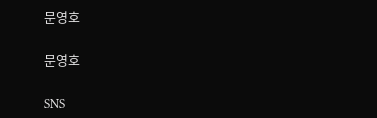문영호

문영호

SNS